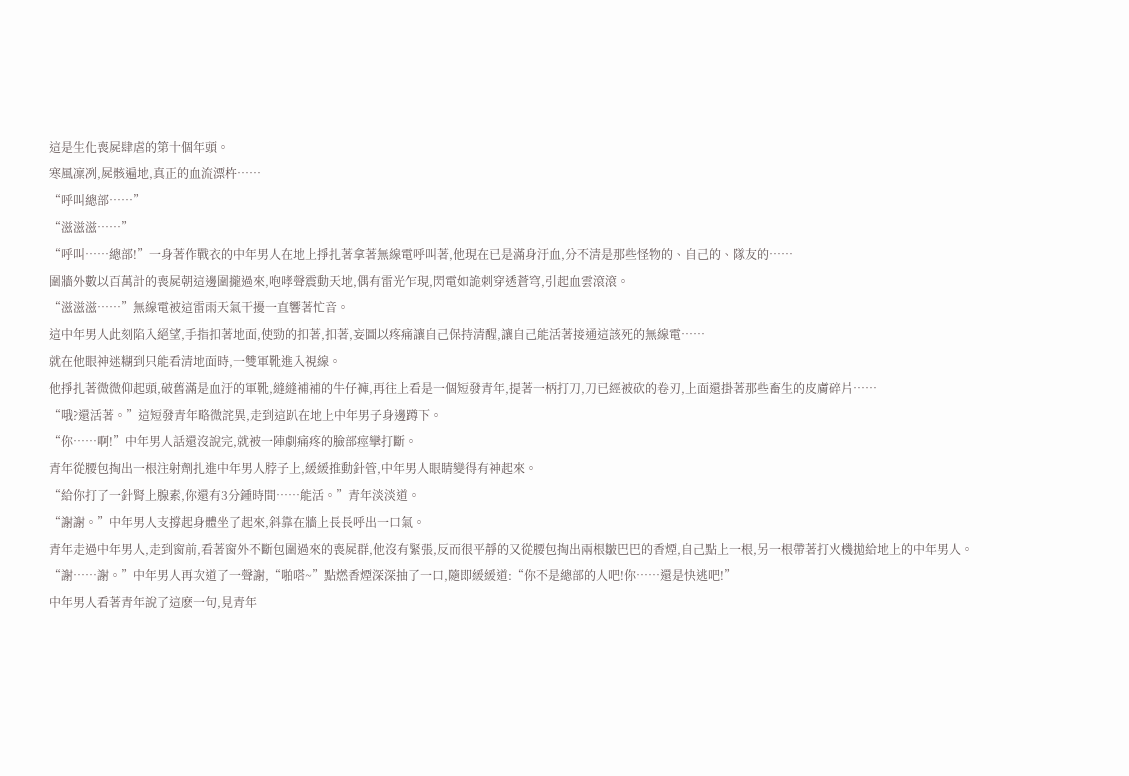這是生化喪屍肆虐的第十個年頭。
寒風凜冽,屍骸遍地,真正的血流漂杵……
“呼叫總部……”
“滋滋滋……”
“呼叫……總部!”一身著作戰衣的中年男人在地上掙扎著拿著無線電呼叫著,他現在已是滿身汙血,分不清是那些怪物的、自己的、隊友的……
圍牆外數以百萬計的喪屍朝這邊圍攏過來,咆哮聲震動天地,偶有雷光乍現,閃電如詭刺穿透蒼穹,引起血雲滾滾。
“滋滋滋……”無線電被這雷雨天氣干擾一直響著忙音。
這中年男人此刻陷入絕望,手指扣著地面,使勁的扣著,扣著,妄圖以疼痛讓自己保持清醒,讓自己能活著接通這該死的無線電……
就在他眼神迷糊到只能看清地面時,一雙軍靴進入視線。
他掙扎著微微仰起頭,破舊滿是血汙的軍靴,縫縫補補的牛仔褲,再往上看是一個短發青年,提著一柄打刀,刀已經被砍的卷刃,上面還掛著那些畜生的皮膚碎片……
“哦?還活著。”這短發青年略微詫異,走到這趴在地上中年男子身邊蹲下。
“你……啊!”中年男人話還沒說完,就被一陣劇痛疼的臉部痙攣打斷。
青年從腰包掏出一根注射劑扎進中年男人脖子上,緩緩推動針管,中年男人眼睛變得有神起來。
“給你打了一針腎上腺素,你還有3分鍾時間……能活。”青年淡淡道。
“謝謝。”中年男人支撐起身體坐了起來,斜靠在牆上長長呼出一口氣。
青年走過中年男人,走到窗前,看著窗外不斷包圍過來的喪屍群,他沒有緊張,反而很平靜的又從腰包掏出兩根皺巴巴的香煙,自己點上一根,另一根帶著打火機拋給地上的中年男人。
“謝……謝。”中年男人再次道了一聲謝,“啪嗒~”點燃香煙深深抽了一口,隨即緩緩道:“你不是總部的人吧!你……還是快逃吧!”
中年男人看著青年說了這麽一句,見青年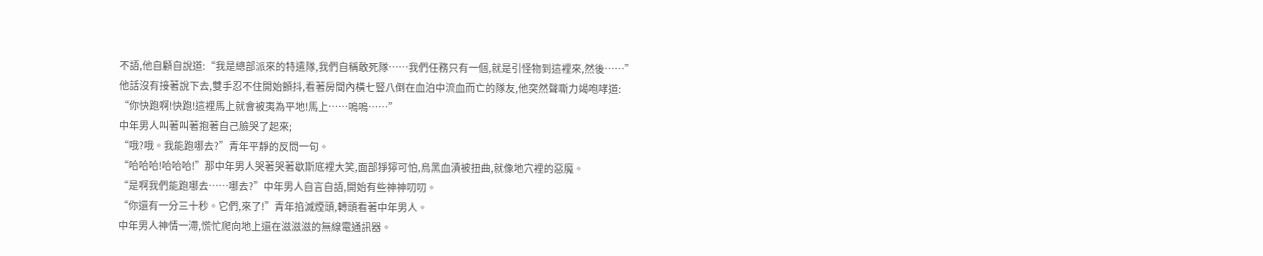不語,他自顧自說道:“我是總部派來的特遣隊,我們自稱敢死隊……我們任務只有一個,就是引怪物到這裡來,然後……”
他話沒有接著說下去,雙手忍不住開始顫抖,看著房間內橫七豎八倒在血泊中流血而亡的隊友,他突然聲嘶力竭咆哮道:
“你快跑啊!快跑!這裡馬上就會被夷為平地!馬上……嗚嗚……”
中年男人叫著叫著抱著自己臉哭了起來;
“哦?哦。我能跑哪去?”青年平靜的反問一句。
“哈哈哈!哈哈哈!”那中年男人哭著哭著歇斯底裡大笑,面部猙獰可怕,烏黑血漬被扭曲,就像地穴裡的惡魔。
“是啊我們能跑哪去……哪去?”中年男人自言自語,開始有些神神叨叨。
“你還有一分三十秒。它們,來了!”青年掐滅煙頭,轉頭看著中年男人。
中年男人神情一滯,慌忙爬向地上還在滋滋滋的無線電通訊器。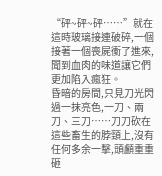“砰~砰~砰……”就在這時玻璃接連破碎,一個接著一個喪屍衝了進來,聞到血肉的味道讓它們更加陷入瘋狂。
昏暗的房間,只見刀光閃過一抹亮色,一刀、兩刀、三刀……刀刀砍在這些畜生的脖頸上,沒有任何多余一擊,頭顱重重砸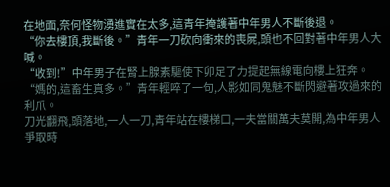在地面,奈何怪物湧進實在太多,這青年掩護著中年男人不斷後退。
“你去樓頂,我斷後。”青年一刀砍向衝來的喪屍,頭也不回對著中年男人大喊。
“收到!”中年男子在腎上腺素驅使下卯足了力提起無線電向樓上狂奔。
“媽的,這畜生真多。”青年輕啐了一句,人影如同鬼魅不斷閃避著攻過來的利爪。
刀光翻飛,頭落地,一人一刀,青年站在樓梯口,一夫當關萬夫莫開,為中年男人爭取時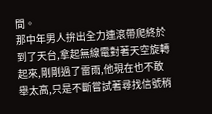間。
那中年男人拚出全力連滾帶爬終於到了天台,拿起無線電對著天空旋轉起來,剛剛過了雷雨,他現在也不敢舉太高,只是不斷嘗試著尋找信號稍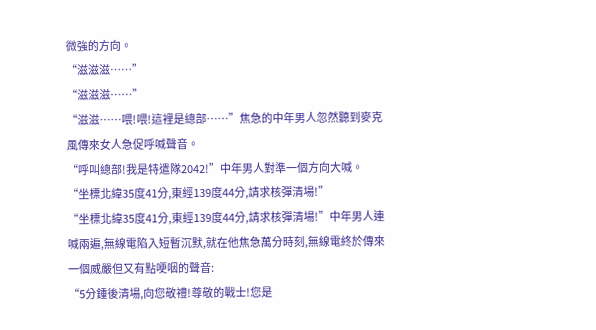微強的方向。
“滋滋滋……”
“滋滋滋……”
“滋滋……喂!喂!這裡是總部……”焦急的中年男人忽然聽到麥克風傳來女人急促呼喊聲音。
“呼叫總部!我是特遣隊2042!”中年男人對準一個方向大喊。
“坐標北緯35度41分,東經139度44分,請求核彈清場!”
“坐標北緯35度41分,東經139度44分,請求核彈清場!”中年男人連喊兩遍,無線電陷入短暫沉默,就在他焦急萬分時刻,無線電終於傳來一個威嚴但又有點哽咽的聲音:
“5分鍾後清場,向您敬禮!尊敬的戰士!您是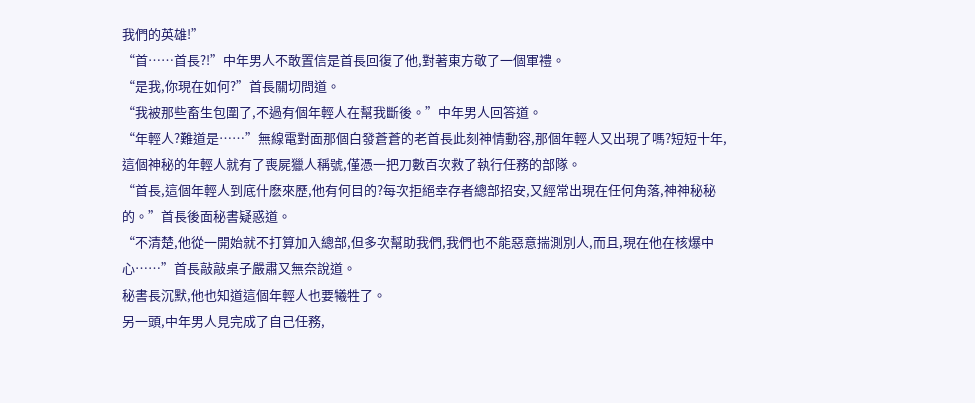我們的英雄!”
“首……首長?!”中年男人不敢置信是首長回復了他,對著東方敬了一個軍禮。
“是我,你現在如何?”首長關切問道。
“我被那些畜生包圍了,不過有個年輕人在幫我斷後。”中年男人回答道。
“年輕人?難道是……”無線電對面那個白發蒼蒼的老首長此刻神情動容,那個年輕人又出現了嗎?短短十年,這個神秘的年輕人就有了喪屍獵人稱號,僅憑一把刀數百次救了執行任務的部隊。
“首長,這個年輕人到底什麽來歷,他有何目的?每次拒絕幸存者總部招安,又經常出現在任何角落,神神秘秘的。”首長後面秘書疑惑道。
“不清楚,他從一開始就不打算加入總部,但多次幫助我們,我們也不能惡意揣測別人,而且,現在他在核爆中心……”首長敲敲桌子嚴肅又無奈說道。
秘書長沉默,他也知道這個年輕人也要犧牲了。
另一頭,中年男人見完成了自己任務,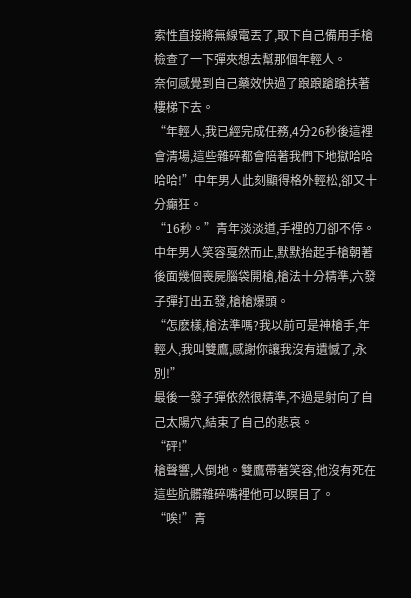索性直接將無線電丟了,取下自己備用手槍檢查了一下彈夾想去幫那個年輕人。
奈何感覺到自己藥效快過了踉踉蹌蹌扶著樓梯下去。
“年輕人,我已經完成任務,4分26秒後這裡會清場,這些雜碎都會陪著我們下地獄哈哈哈哈!”中年男人此刻顯得格外輕松,卻又十分癲狂。
“16秒。”青年淡淡道,手裡的刀卻不停。
中年男人笑容戛然而止,默默抬起手槍朝著後面幾個喪屍腦袋開槍,槍法十分精準,六發子彈打出五發,槍槍爆頭。
“怎麽樣,槍法準嗎?我以前可是神槍手,年輕人,我叫雙鷹,感謝你讓我沒有遺憾了,永別!”
最後一發子彈依然很精準,不過是射向了自己太陽穴,結束了自己的悲哀。
“砰!”
槍聲響,人倒地。雙鷹帶著笑容,他沒有死在這些肮髒雜碎嘴裡他可以瞑目了。
“唉!”青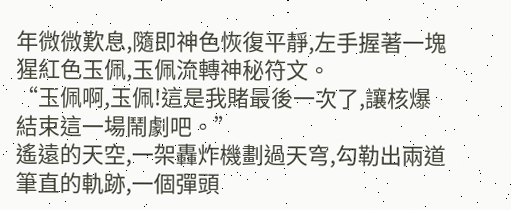年微微歎息,隨即神色恢復平靜,左手握著一塊猩紅色玉佩,玉佩流轉神秘符文。
“玉佩啊,玉佩!這是我賭最後一次了,讓核爆結束這一場鬧劇吧。”
遙遠的天空,一架轟炸機劃過天穹,勾勒出兩道筆直的軌跡,一個彈頭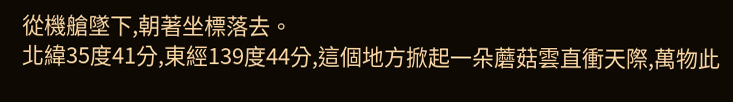從機艙墜下,朝著坐標落去。
北緯35度41分,東經139度44分,這個地方掀起一朵蘑菇雲直衝天際,萬物此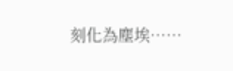刻化為塵埃……